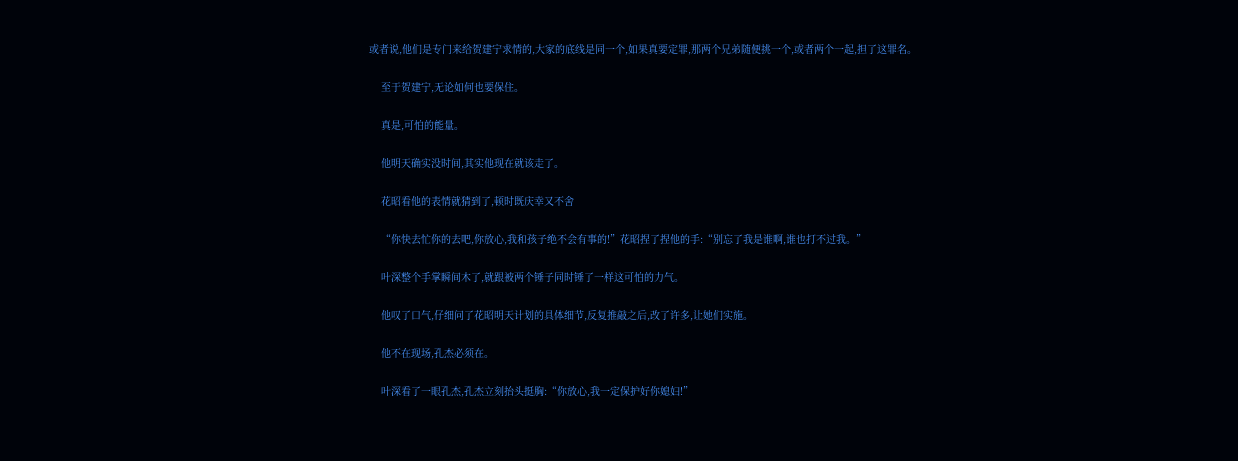或者说,他们是专门来给贺建宁求情的,大家的底线是同一个,如果真要定罪,那两个兄弟随便挑一个,或者两个一起,担了这罪名。

    至于贺建宁,无论如何也要保住。

    真是,可怕的能量。

    他明天确实没时间,其实他现在就该走了。

    花昭看他的表情就猜到了,顿时既庆幸又不舍

    “你快去忙你的去吧,你放心,我和孩子绝不会有事的!”花昭捏了捏他的手:“别忘了我是谁啊,谁也打不过我。”

    叶深整个手掌瞬间木了,就跟被两个锤子同时锤了一样这可怕的力气。

    他叹了口气,仔细问了花昭明天计划的具体细节,反复推敲之后,改了许多,让她们实施。

    他不在现场,孔杰必须在。

    叶深看了一眼孔杰,孔杰立刻抬头挺胸:“你放心,我一定保护好你媳妇!”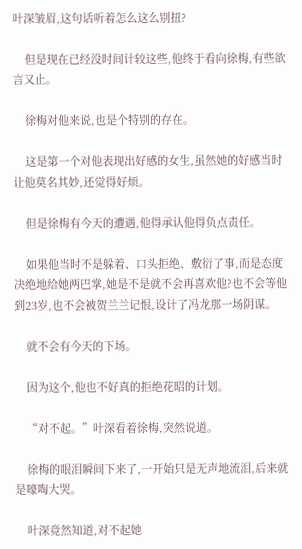叶深皱眉,这句话听着怎么这么别扭?

    但是现在已经没时间计较这些,他终于看向徐梅,有些欲言又止。

    徐梅对他来说,也是个特别的存在。

    这是第一个对他表现出好感的女生,虽然她的好感当时让他莫名其妙,还觉得好烦。

    但是徐梅有今天的遭遇,他得承认他得负点责任。

    如果他当时不是躲着、口头拒绝、敷衍了事,而是态度决绝地给她两巴掌,她是不是就不会再喜欢他?也不会等他到23岁,也不会被贺兰兰记恨,设计了冯龙那一场阴谋。

    就不会有今天的下场。

    因为这个,他也不好真的拒绝花昭的计划。

    “对不起。”叶深看着徐梅,突然说道。

    徐梅的眼泪瞬间下来了,一开始只是无声地流泪,后来就是嚎啕大哭。

    叶深竟然知道,对不起她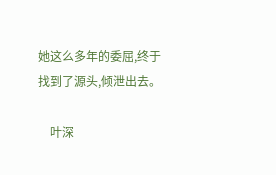她这么多年的委屈,终于找到了源头,倾泄出去。

    叶深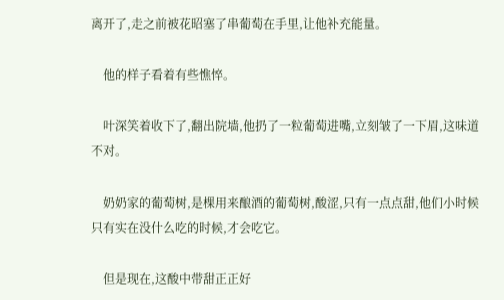离开了,走之前被花昭塞了串葡萄在手里,让他补充能量。

    他的样子看着有些憔悴。

    叶深笑着收下了,翻出院墙,他扔了一粒葡萄进嘴,立刻皱了一下眉,这味道不对。

    奶奶家的葡萄树,是棵用来酿酒的葡萄树,酸涩,只有一点点甜,他们小时候只有实在没什么吃的时候,才会吃它。

    但是现在,这酸中带甜正正好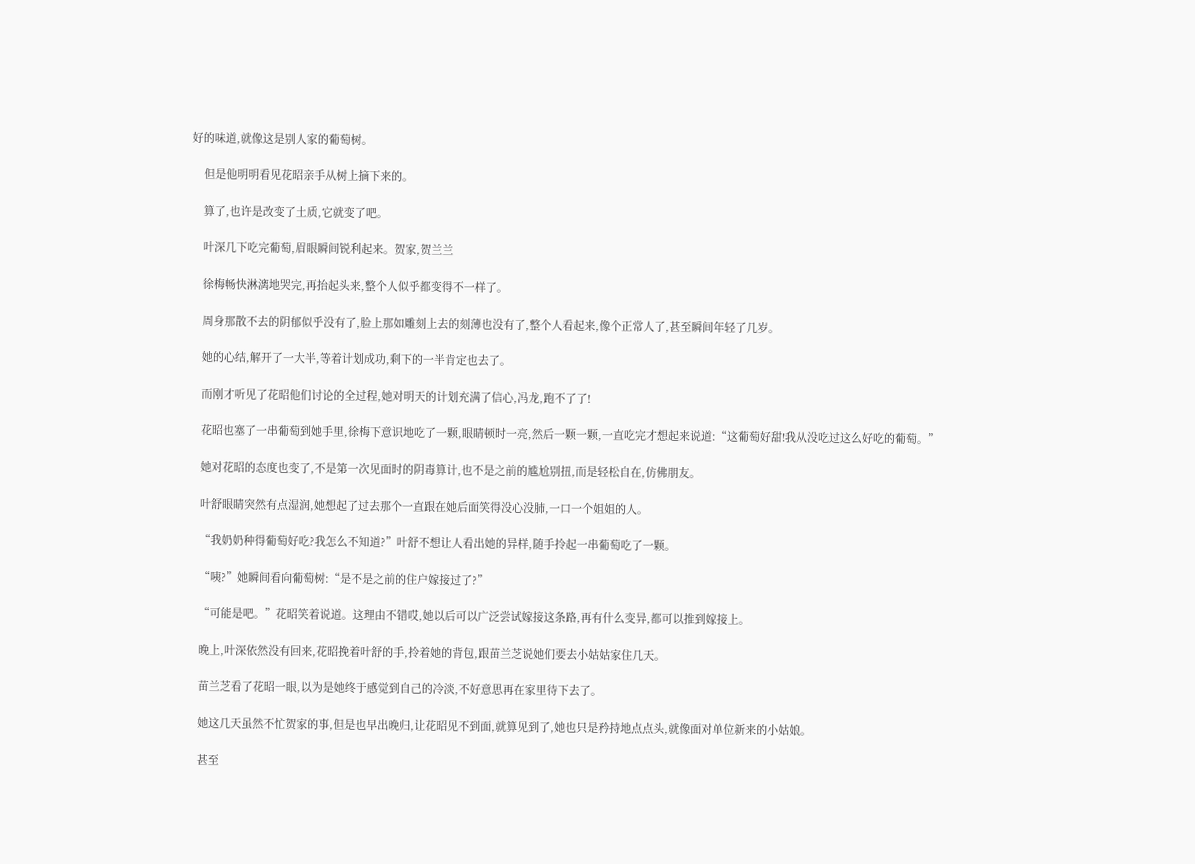好的味道,就像这是别人家的葡萄树。

    但是他明明看见花昭亲手从树上摘下来的。

    算了,也许是改变了土质,它就变了吧。

    叶深几下吃完葡萄,眉眼瞬间锐利起来。贺家,贺兰兰

    徐梅畅快淋漓地哭完,再抬起头来,整个人似乎都变得不一样了。

    周身那散不去的阴郁似乎没有了,脸上那如雕刻上去的刻薄也没有了,整个人看起来,像个正常人了,甚至瞬间年轻了几岁。

    她的心结,解开了一大半,等着计划成功,剩下的一半肯定也去了。

    而刚才听见了花昭他们讨论的全过程,她对明天的计划充满了信心,冯龙,跑不了了!

    花昭也塞了一串葡萄到她手里,徐梅下意识地吃了一颗,眼睛顿时一亮,然后一颗一颗,一直吃完才想起来说道:“这葡萄好甜!我从没吃过这么好吃的葡萄。”

    她对花昭的态度也变了,不是第一次见面时的阴毒算计,也不是之前的尴尬别扭,而是轻松自在,仿佛朋友。

    叶舒眼睛突然有点湿润,她想起了过去那个一直跟在她后面笑得没心没肺,一口一个姐姐的人。

    “我奶奶种得葡萄好吃?我怎么不知道?”叶舒不想让人看出她的异样,随手拎起一串葡萄吃了一颗。

    “咦?”她瞬间看向葡萄树:“是不是之前的住户嫁接过了?”

    “可能是吧。”花昭笑着说道。这理由不错哎,她以后可以广泛尝试嫁接这条路,再有什么变异,都可以推到嫁接上。

    晚上,叶深依然没有回来,花昭挽着叶舒的手,拎着她的背包,跟苗兰芝说她们要去小姑姑家住几天。

    苗兰芝看了花昭一眼,以为是她终于感觉到自己的冷淡,不好意思再在家里待下去了。

    她这几天虽然不忙贺家的事,但是也早出晚归,让花昭见不到面,就算见到了,她也只是矜持地点点头,就像面对单位新来的小姑娘。

    甚至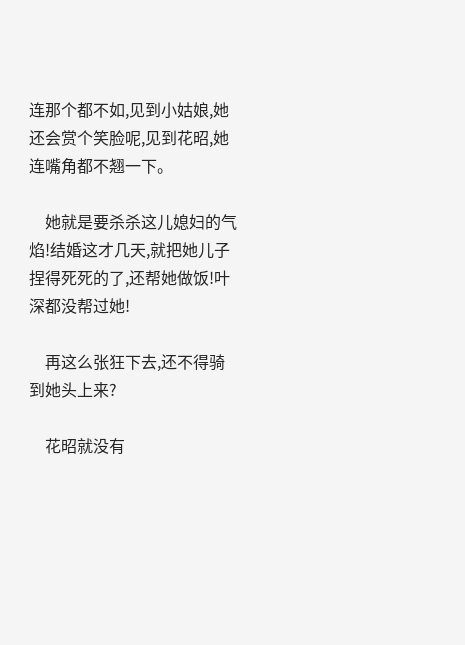连那个都不如,见到小姑娘,她还会赏个笑脸呢,见到花昭,她连嘴角都不翘一下。

    她就是要杀杀这儿媳妇的气焰!结婚这才几天,就把她儿子捏得死死的了,还帮她做饭!叶深都没帮过她!

    再这么张狂下去,还不得骑到她头上来?

    花昭就没有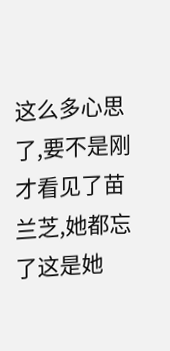这么多心思了,要不是刚才看见了苗兰芝,她都忘了这是她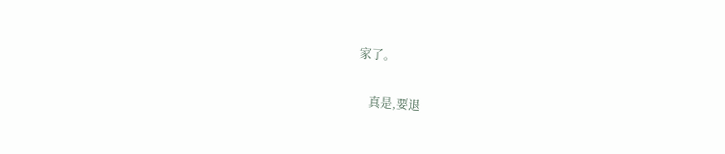家了。

    真是,要退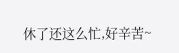休了还这么忙,好辛苦~